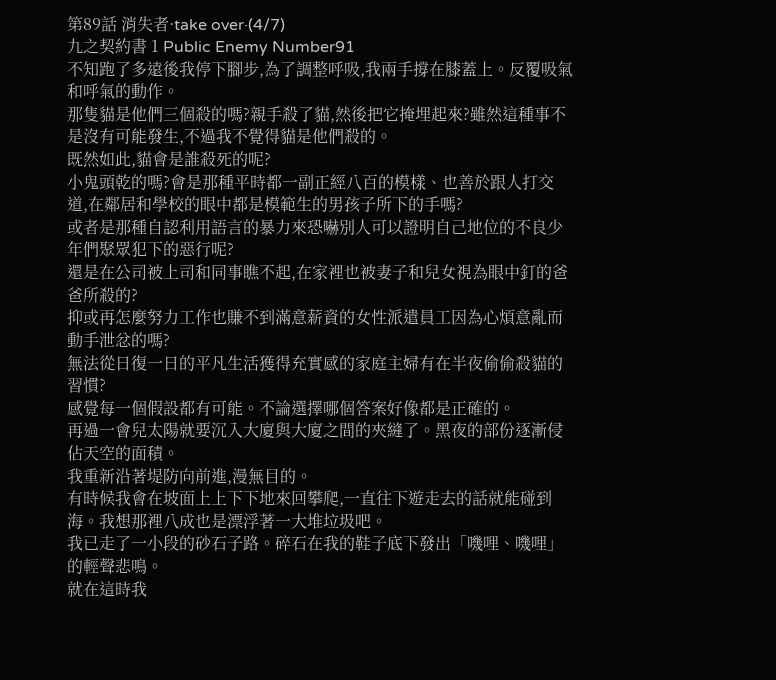第89話 消失者·take over·(4/7)
九之契約書 1 Public Enemy Number91
不知跑了多遠後我停下腳步,為了調整呼吸,我兩手撐在膝蓋上。反覆吸氣和呼氣的動作。
那隻貓是他們三個殺的嗎?親手殺了貓,然後把它掩埋起來?雖然這種事不是沒有可能發生,不過我不覺得貓是他們殺的。
既然如此,貓會是誰殺死的呢?
小鬼頭乾的嗎?會是那種平時都一副正經八百的模樣、也善於跟人打交道,在鄰居和學校的眼中都是模範生的男孩子所下的手嗎?
或者是那種自認利用語言的暴力來恐嚇別人可以證明自己地位的不良少年們聚眾犯下的惡行呢?
還是在公司被上司和同事瞧不起,在家裡也被妻子和兒女視為眼中釘的爸爸所殺的?
抑或再怎麼努力工作也賺不到滿意薪資的女性派遣員工因為心煩意亂而動手泄忿的嗎?
無法從日復一日的平凡生活獲得充實感的家庭主婦有在半夜偷偷殺貓的習慣?
感覺每一個假設都有可能。不論選擇哪個答案好像都是正確的。
再過一會兒太陽就要沉入大廈與大廈之間的夾縫了。黑夜的部份逐漸侵佔天空的面積。
我重新沿著堤防向前進,漫無目的。
有時候我會在坡面上上下下地來回攀爬,一直往下遊走去的話就能碰到海。我想那裡八成也是漂浮著一大堆垃圾吧。
我已走了一小段的砂石子路。碎石在我的鞋子底下發出「嘰哩、嘰哩」的輕聲悲鳴。
就在這時我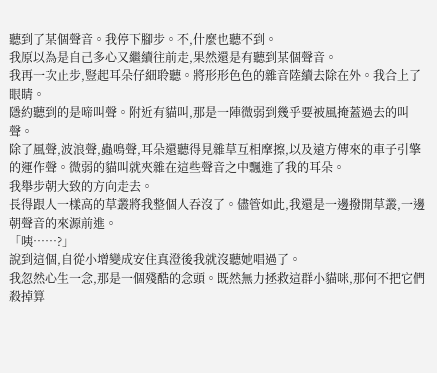聽到了某個聲音。我停下腳步。不,什麼也聽不到。
我原以為是自己多心又繼續往前走,果然還是有聽到某個聲音。
我再一次止步,豎起耳朵仔細聆聽。將形形色色的雜音陸續去除在外。我合上了眼睛。
隱約聽到的是啼叫聲。附近有貓叫,那是一陣微弱到幾乎要被風掩蓋過去的叫聲。
除了風聲,波浪聲,蟲鳴聲,耳朵還聽得見雜草互相摩擦,以及遠方傳來的車子引擎的運作聲。微弱的貓叫就夾雜在這些聲音之中飄進了我的耳朵。
我舉步朝大致的方向走去。
長得跟人一樣高的草叢將我整個人吞沒了。儘管如此,我還是一邊撥開草叢,一邊朝聲音的來源前進。
「咦……?」
說到這個,自從小增變成安住真澄後我就沒聽她唱過了。
我忽然心生一念,那是一個殘酷的念頭。既然無力拯救這群小貓咪,那何不把它們殺掉算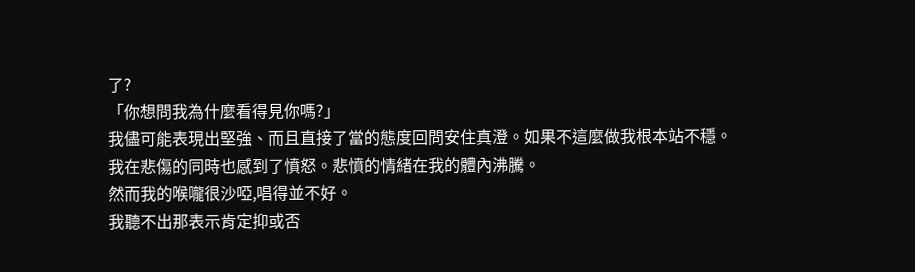了?
「你想問我為什麼看得見你嗎?」
我儘可能表現出堅強、而且直接了當的態度回問安住真澄。如果不這麼做我根本站不穩。
我在悲傷的同時也感到了憤怒。悲憤的情緒在我的體內沸騰。
然而我的喉嚨很沙啞,唱得並不好。
我聽不出那表示肯定抑或否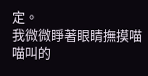定。
我微微睜著眼睛撫摸喵喵叫的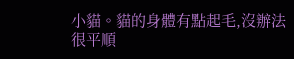小貓。貓的身體有點起毛,沒辦法很平順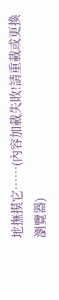地撫摸它……(內容加載失敗!請重載或更換瀏覽器)